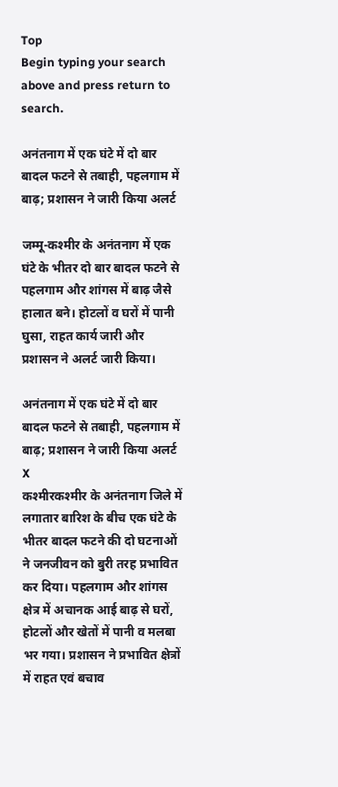Top
Begin typing your search above and press return to search.

अनंतनाग में एक घंटे में दो बार बादल फटने से तबाही, पहलगाम में बाढ़; प्रशासन ने जारी किया अलर्ट

जम्मू-कश्मीर के अनंतनाग में एक घंटे के भीतर दो बार बादल फटने से पहलगाम और शांगस में बाढ़ जैसे हालात बने। होटलों व घरों में पानी घुसा, राहत कार्य जारी और प्रशासन ने अलर्ट जारी किया।

अनंतनाग में एक घंटे में दो बार बादल फटने से तबाही, पहलगाम में बाढ़; प्रशासन ने जारी किया अलर्ट
X
कश्मीरकश्मीर के अनंतनाग जिले में लगातार बारिश के बीच एक घंटे के भीतर बादल फटने की दो घटनाओं ने जनजीवन को बुरी तरह प्रभावित कर दिया। पहलगाम और शांगस क्षेत्र में अचानक आई बाढ़ से घरों, होटलों और खेतों में पानी व मलबा भर गया। प्रशासन ने प्रभावित क्षेत्रों में राहत एवं बचाव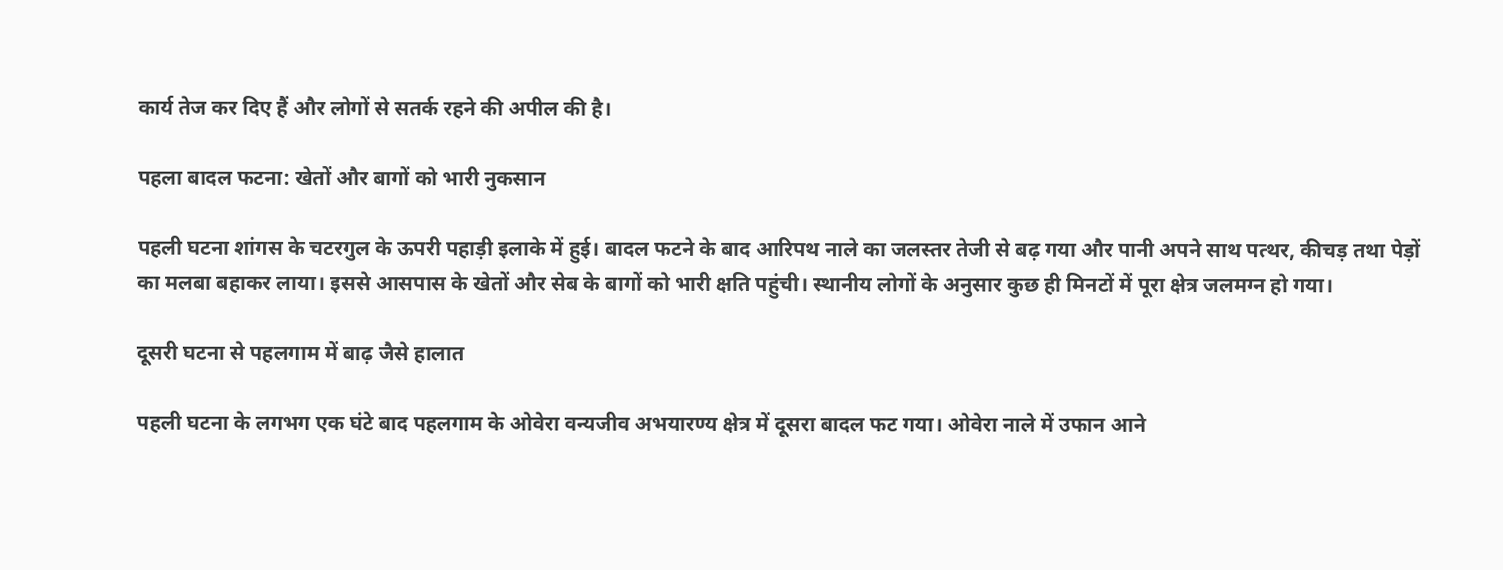कार्य तेज कर दिए हैं और लोगों से सतर्क रहने की अपील की है।

पहला बादल फटना: खेतों और बागों को भारी नुकसान

पहली घटना शांगस के चटरगुल के ऊपरी पहाड़ी इलाके में हुई। बादल फटने के बाद आरिपथ नाले का जलस्तर तेजी से बढ़ गया और पानी अपने साथ पत्थर, कीचड़ तथा पेड़ों का मलबा बहाकर लाया। इससे आसपास के खेतों और सेब के बागों को भारी क्षति पहुंची। स्थानीय लोगों के अनुसार कुछ ही मिनटों में पूरा क्षेत्र जलमग्न हो गया।

दूसरी घटना से पहलगाम में बाढ़ जैसे हालात

पहली घटना के लगभग एक घंटे बाद पहलगाम के ओवेरा वन्यजीव अभयारण्य क्षेत्र में दूसरा बादल फट गया। ओवेरा नाले में उफान आने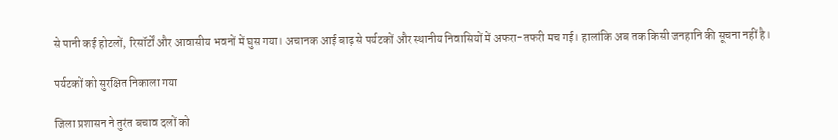से पानी कई होटलों, रिसॉर्टों और आवासीय भवनों में घुस गया। अचानक आई बाढ़ से पर्यटकों और स्थानीय निवासियों में अफरा-तफरी मच गई। हालांकि अब तक किसी जनहानि की सूचना नहीं है।

पर्यटकों को सुरक्षित निकाला गया

जिला प्रशासन ने तुरंत बचाव दलों को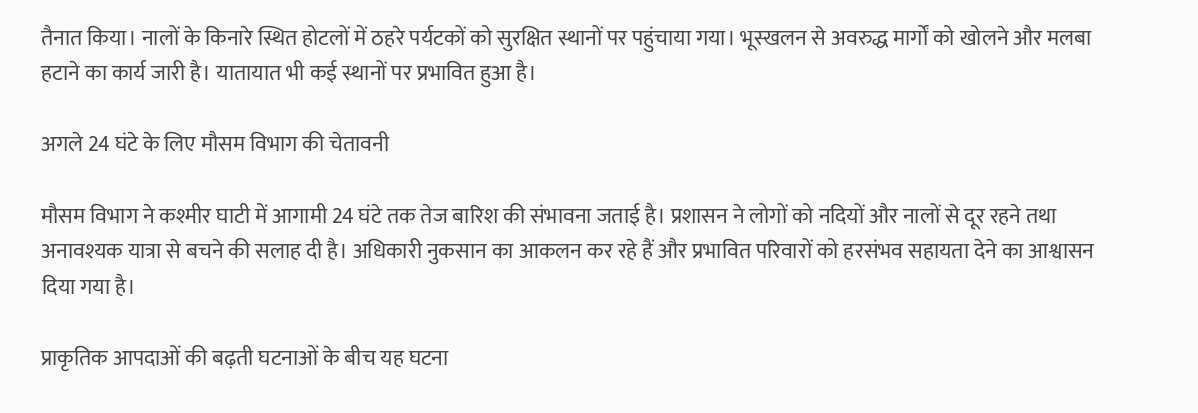तैनात किया। नालों के किनारे स्थित होटलों में ठहरे पर्यटकों को सुरक्षित स्थानों पर पहुंचाया गया। भूस्खलन से अवरुद्ध मार्गों को खोलने और मलबा हटाने का कार्य जारी है। यातायात भी कई स्थानों पर प्रभावित हुआ है।

अगले 24 घंटे के लिए मौसम विभाग की चेतावनी

मौसम विभाग ने कश्मीर घाटी में आगामी 24 घंटे तक तेज बारिश की संभावना जताई है। प्रशासन ने लोगों को नदियों और नालों से दूर रहने तथा अनावश्यक यात्रा से बचने की सलाह दी है। अधिकारी नुकसान का आकलन कर रहे हैं और प्रभावित परिवारों को हरसंभव सहायता देने का आश्वासन दिया गया है।

प्राकृतिक आपदाओं की बढ़ती घटनाओं के बीच यह घटना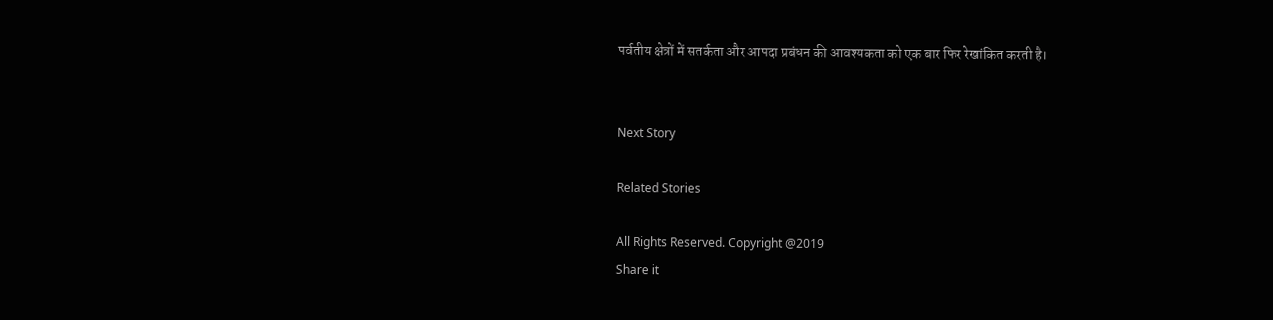पर्वतीय क्षेत्रों में सतर्कता और आपदा प्रबंधन की आवश्यकता को एक बार फिर रेखांकित करती है।


Next Story

Related Stories

All Rights Reserved. Copyright @2019
Share it